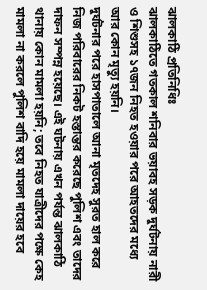ঝালকাঠি প্রতিনিধিঃ
ঝালকাঠিতে গতকাল শনিবার ভয়াবহ সড়ক দুর্ঘটনায় নারী ও শিশুসহ ১৭জন নিহত হওয়ার পরে আহতদের মধ্যে আর কোন মৃত্যু হয়নি।
দুর্ঘটনার পরে হাসপাতালে আনা মৃতদেহ সুরত হাল করে নিজ পরিবারের নিকট হস্তান্তর করেছে পুলিশ এবং তাদের দাফন সম্পন্ন হয়েছে। এই ঘটনায় এখন পর্যন্ত ঝালকাঠি থানায় কোন মামলা হয়নি; তবে নিহত যাত্রীদের পক্ষে কেহ মামলা না করলে পুলিশ বাদি হয়ে মামলা দায়ের হবে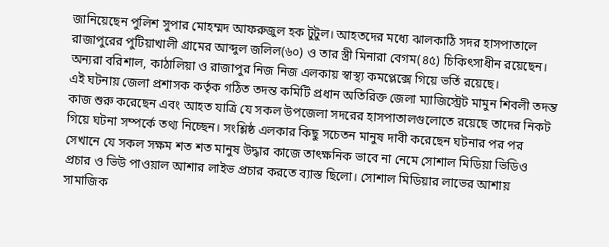জানিয়েছেন পুলিশ সুপার মোহম্মদ আফরুজুল হক টুটুল। আহতদের মধ্যে ঝালকাঠি সদর হাসপাতালে রাজাপুরের পুটিয়াখালী গ্রামের আব্দুল জলিল(৬০) ও তার স্ত্রী মিনারা বেগম(৪৫) চিকিৎসাধীন রয়েছেন। অন্যরা বরিশাল, কাঠালিয়া ও রাজাপুর নিজ নিজ এলকায় স্বাস্থ্য কমপ্লেক্সে গিয়ে ভর্তি রয়েছে।
এই ঘটনায় জেলা প্রশাসক কর্তৃক গঠিত তদন্ত কমিটি প্রধান অতিরিক্ত জেলা ম্যাজিস্ট্রেট মামুন শিবলী তদন্ত কাজ শুরু করেছেন এবং আহত যাত্রি যে সকল উপজেলা সদরের হাসপাতালগুলোতে রয়েছে তাদের নিকট গিয়ে ঘটনা সম্পর্কে তথ্য নিচ্ছেন। সংশ্লিষ্ঠ এলকার কিছু সচেতন মানুষ দাবী করেছেন ঘটনার পর পর সেখানে যে সকল সক্ষম শত শত মানুষ উদ্ধার কাজে তাৎক্ষনিক ভাবে না নেমে সোশাল মিডিয়া ভিডিও প্রচার ও ভিউ পাওয়াল আশার লাইভ প্রচার করতে ব্যাস্ত ছিলো। সোশাল মিডিয়ার লাভের আশায় সামাজিক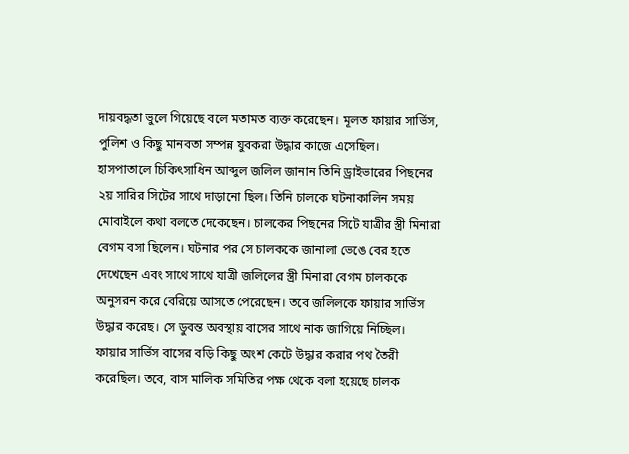দায়বদ্ধতা ভুলে গিয়েছে বলে মতামত ব্যক্ত করেছেন। মূলত ফায়ার সার্ভিস, পুলিশ ও কিছু মানবতা সম্পন্ন যুবকরা উদ্ধার কাজে এসেছিল।
হাসপাতালে চিকিৎসাধিন আব্দুল জলিল জানান তিনি ড্রাইভারের পিছনের ২য় সারির সিটের সাথে দাড়ানো ছিল। তিনি চালকে ঘটনাকালিন সময় মোবাইলে কথা বলতে দেকেছেন। চালকের পিছনের সিটে যাত্রীর স্ত্রী মিনারা বেগম বসা ছিলেন। ঘটনার পর সে চালককে জানালা ভেঙে বের হতে দেখেছেন এবং সাথে সাথে যাত্রী জলিলের স্ত্রী মিনারা বেগম চালককে অনুসরন করে বেরিয়ে আসতে পেরেছেন। তবে জলিলকে ফায়ার সার্ভিস উদ্ধার করেছ। সে ডুবন্ত অবস্থায় বাসের সাথে নাক জাগিয়ে নিচ্ছিল।
ফায়ার সার্ভিস বাসের বড়ি কিছু অংশ কেটে উদ্ধার করার পথ তৈরী করেছিল। তবে, বাস মালিক সমিতির পক্ষ থেকে বলা হয়েছে চালক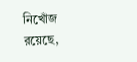নিখোঁজ রয়েছে,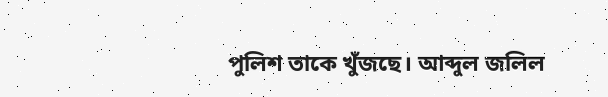পুলিশ তাকে খুঁজছে। আব্দুল জলিল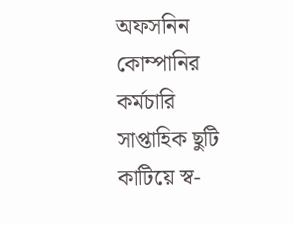অফসনিন কোম্পানির কর্মচারি সাপ্তাহিক ছুটি কাটিয়ে স্ব-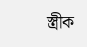স্ত্রীক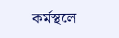কর্মস্থলে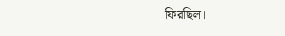ফিরছিল।